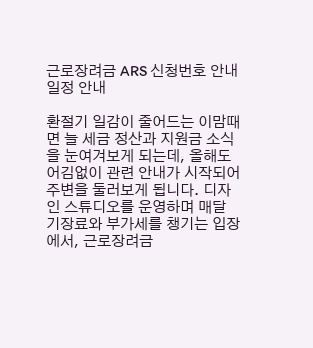근로장려금 ARS 신청번호 안내 일정 안내

환절기 일감이 줄어드는 이맘때면 늘 세금 정산과 지원금 소식을 눈여겨보게 되는데, 올해도 어김없이 관련 안내가 시작되어 주변을 둘러보게 됩니다. 디자인 스튜디오를 운영하며 매달 기장료와 부가세를 챙기는 입장에서, 근로장려금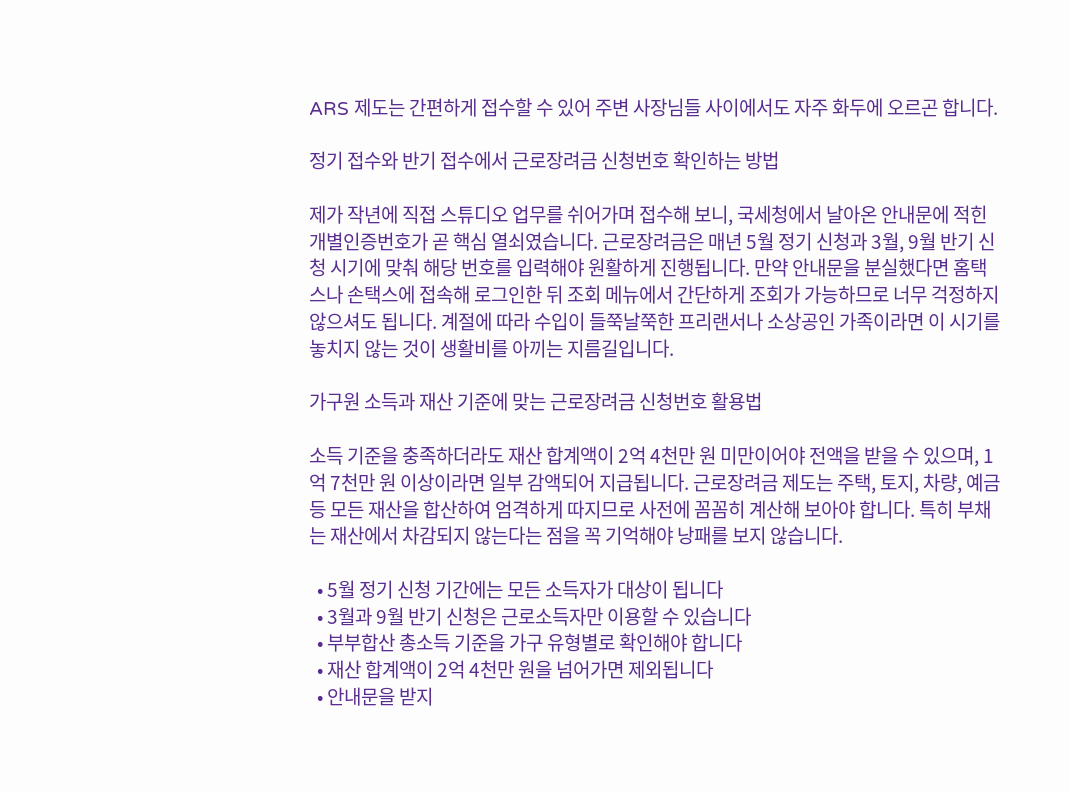ARS 제도는 간편하게 접수할 수 있어 주변 사장님들 사이에서도 자주 화두에 오르곤 합니다.

정기 접수와 반기 접수에서 근로장려금 신청번호 확인하는 방법

제가 작년에 직접 스튜디오 업무를 쉬어가며 접수해 보니, 국세청에서 날아온 안내문에 적힌 개별인증번호가 곧 핵심 열쇠였습니다. 근로장려금은 매년 5월 정기 신청과 3월, 9월 반기 신청 시기에 맞춰 해당 번호를 입력해야 원활하게 진행됩니다. 만약 안내문을 분실했다면 홈택스나 손택스에 접속해 로그인한 뒤 조회 메뉴에서 간단하게 조회가 가능하므로 너무 걱정하지 않으셔도 됩니다. 계절에 따라 수입이 들쭉날쭉한 프리랜서나 소상공인 가족이라면 이 시기를 놓치지 않는 것이 생활비를 아끼는 지름길입니다.

가구원 소득과 재산 기준에 맞는 근로장려금 신청번호 활용법

소득 기준을 충족하더라도 재산 합계액이 2억 4천만 원 미만이어야 전액을 받을 수 있으며, 1억 7천만 원 이상이라면 일부 감액되어 지급됩니다. 근로장려금 제도는 주택, 토지, 차량, 예금 등 모든 재산을 합산하여 엄격하게 따지므로 사전에 꼼꼼히 계산해 보아야 합니다. 특히 부채는 재산에서 차감되지 않는다는 점을 꼭 기억해야 낭패를 보지 않습니다.

  • 5월 정기 신청 기간에는 모든 소득자가 대상이 됩니다
  • 3월과 9월 반기 신청은 근로소득자만 이용할 수 있습니다
  • 부부합산 총소득 기준을 가구 유형별로 확인해야 합니다
  • 재산 합계액이 2억 4천만 원을 넘어가면 제외됩니다
  • 안내문을 받지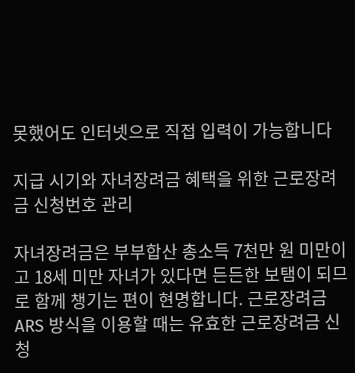못했어도 인터넷으로 직접 입력이 가능합니다

지급 시기와 자녀장려금 혜택을 위한 근로장려금 신청번호 관리

자녀장려금은 부부합산 총소득 7천만 원 미만이고 18세 미만 자녀가 있다면 든든한 보탬이 되므로 함께 챙기는 편이 현명합니다. 근로장려금 ARS 방식을 이용할 때는 유효한 근로장려금 신청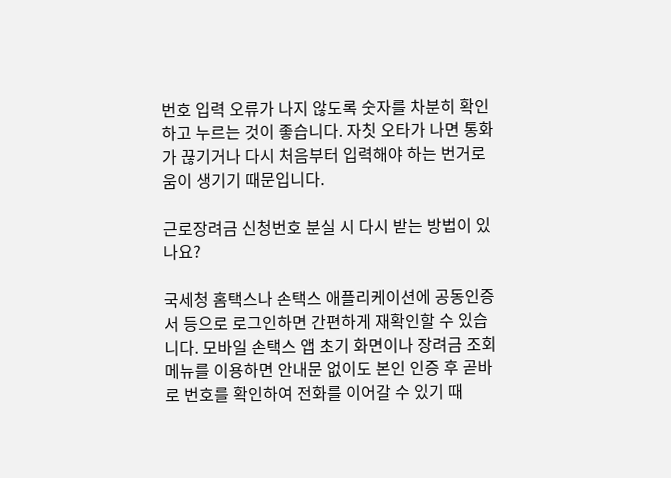번호 입력 오류가 나지 않도록 숫자를 차분히 확인하고 누르는 것이 좋습니다. 자칫 오타가 나면 통화가 끊기거나 다시 처음부터 입력해야 하는 번거로움이 생기기 때문입니다.

근로장려금 신청번호 분실 시 다시 받는 방법이 있나요?

국세청 홈택스나 손택스 애플리케이션에 공동인증서 등으로 로그인하면 간편하게 재확인할 수 있습니다. 모바일 손택스 앱 초기 화면이나 장려금 조회 메뉴를 이용하면 안내문 없이도 본인 인증 후 곧바로 번호를 확인하여 전화를 이어갈 수 있기 때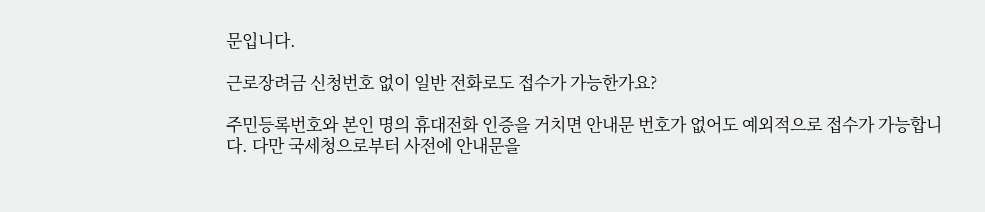문입니다.

근로장려금 신청번호 없이 일반 전화로도 접수가 가능한가요?

주민등록번호와 본인 명의 휴대전화 인증을 거치면 안내문 번호가 없어도 예외적으로 접수가 가능합니다. 다만 국세청으로부터 사전에 안내문을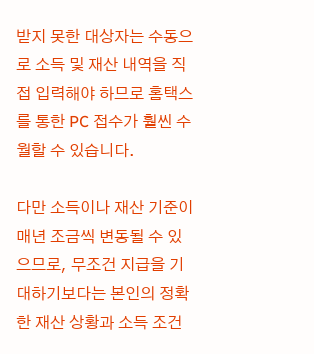받지 못한 대상자는 수동으로 소득 및 재산 내역을 직접 입력해야 하므로 홈택스를 통한 PC 접수가 훨씬 수월할 수 있습니다.

다만 소득이나 재산 기준이 매년 조금씩 변동될 수 있으므로, 무조건 지급을 기대하기보다는 본인의 정확한 재산 상황과 소득 조건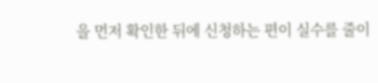을 먼저 확인한 뒤에 신청하는 편이 실수를 줄이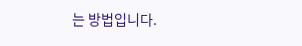는 방법입니다.